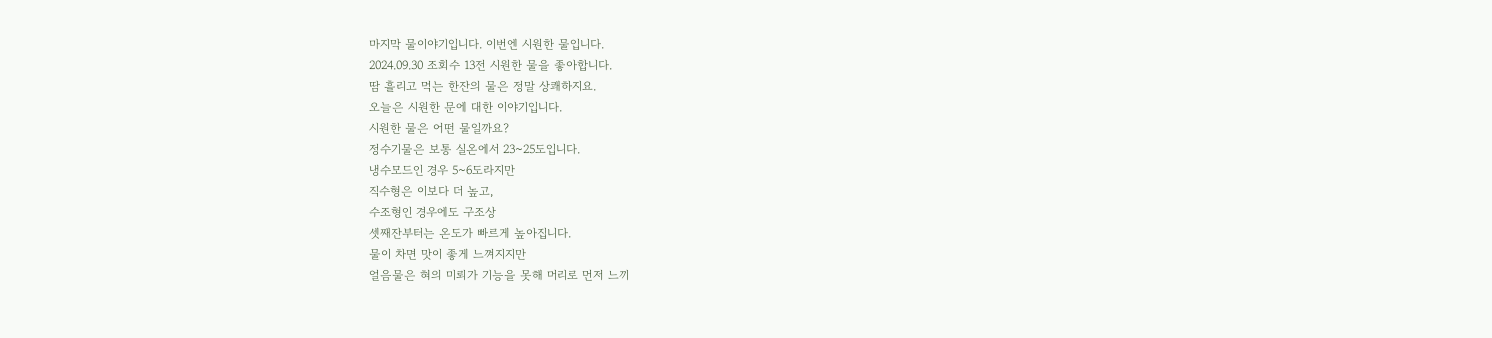마지막 물이야기입니다. 이번엔 시원한 물입니다.
2024.09.30 조회수 13전 시원한 물을 좋아합니다.
땀 흘리고 먹는 한잔의 물은 정말 상쾌하지요.
오늘은 시원한 문에 대한 이야기입니다.
시원한 물은 어떤 물일까요?
정수기물은 보통 실온에서 23~25도입니다.
냉수모드인 경우 5~6도라지만
직수형은 이보다 더 높고,
수조형인 경우에도 구조상
셋째잔부터는 온도가 빠르게 높아집니다.
물이 차면 맛이 좋게 느껴지지만
얼음물은 혀의 미뢰가 기능을 못해 머리로 먼저 느끼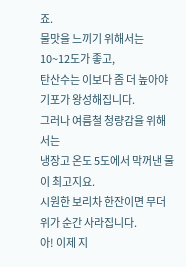죠.
물맛을 느끼기 위해서는 10~12도가 좋고,
탄산수는 이보다 좀 더 높아야 기포가 왕성해집니다.
그러나 여름철 청량감을 위해서는
냉장고 온도 5도에서 막꺼낸 물이 최고지요.
시원한 보리차 한잔이면 무더위가 순간 사라집니다.
아! 이제 지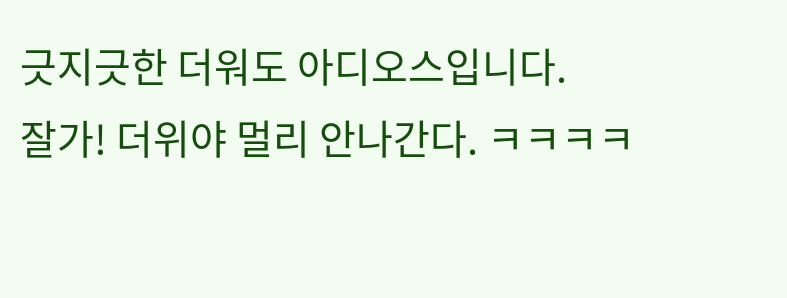긋지긋한 더워도 아디오스입니다.
잘가! 더위야 멀리 안나간다. ㅋㅋㅋㅋ